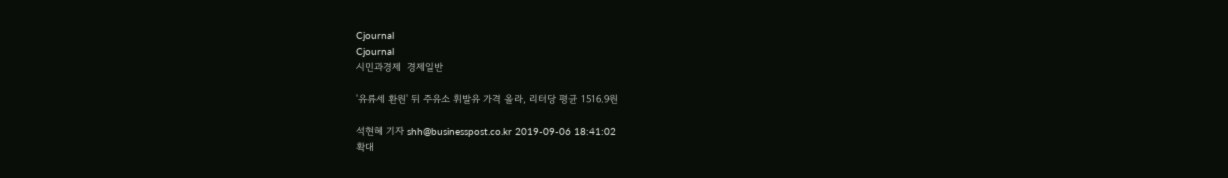Cjournal
Cjournal
시민과경제  경제일반

'유류세 환원' 뒤 주유소 휘발유 가격 올라, 리터당 평균 1516.9원

석현혜 기자 shh@businesspost.co.kr 2019-09-06 18:41:02
확대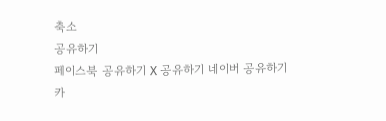축소
공유하기
페이스북 공유하기 X 공유하기 네이버 공유하기 카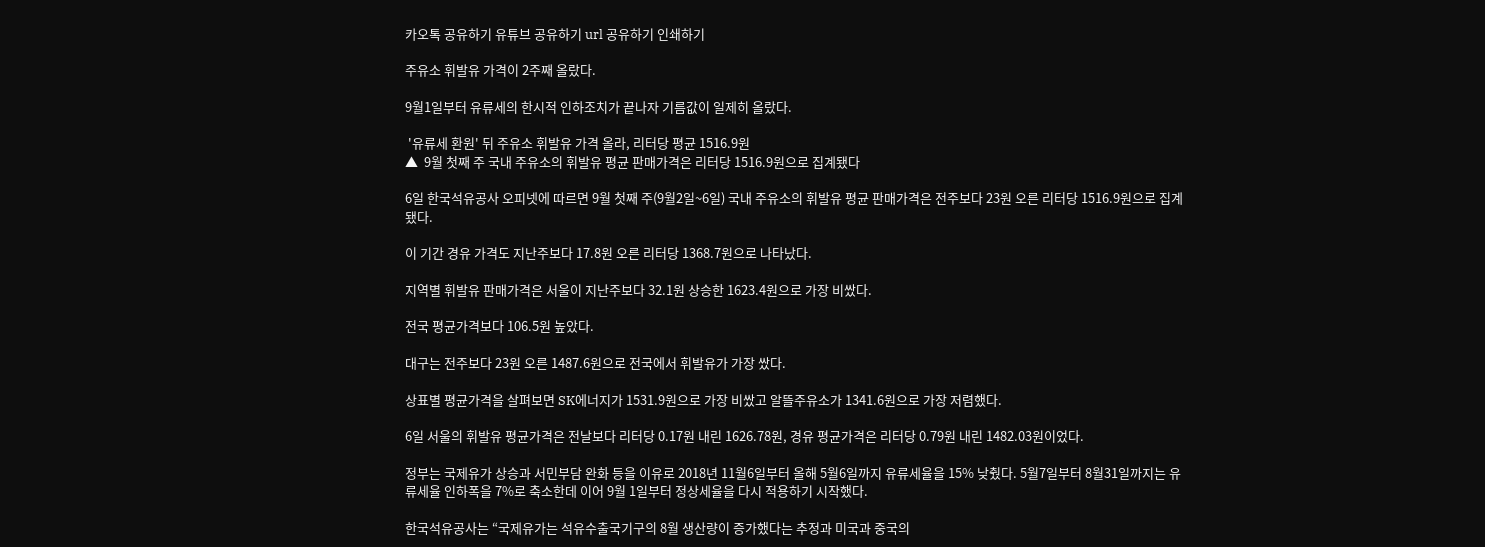카오톡 공유하기 유튜브 공유하기 url 공유하기 인쇄하기

주유소 휘발유 가격이 2주째 올랐다.

9월1일부터 유류세의 한시적 인하조치가 끝나자 기름값이 일제히 올랐다.

 '유류세 환원' 뒤 주유소 휘발유 가격 올라, 리터당 평균 1516.9원
▲  9월 첫째 주 국내 주유소의 휘발유 평균 판매가격은 리터당 1516.9원으로 집계됐다

6일 한국석유공사 오피넷에 따르면 9월 첫째 주(9월2일~6일) 국내 주유소의 휘발유 평균 판매가격은 전주보다 23원 오른 리터당 1516.9원으로 집계됐다.

이 기간 경유 가격도 지난주보다 17.8원 오른 리터당 1368.7원으로 나타났다.

지역별 휘발유 판매가격은 서울이 지난주보다 32.1원 상승한 1623.4원으로 가장 비쌌다.

전국 평균가격보다 106.5원 높았다.

대구는 전주보다 23원 오른 1487.6원으로 전국에서 휘발유가 가장 쌌다.

상표별 평균가격을 살펴보면 SK에너지가 1531.9원으로 가장 비쌌고 알뜰주유소가 1341.6원으로 가장 저렴했다.

6일 서울의 휘발유 평균가격은 전날보다 리터당 0.17원 내린 1626.78원, 경유 평균가격은 리터당 0.79원 내린 1482.03원이었다.

정부는 국제유가 상승과 서민부담 완화 등을 이유로 2018년 11월6일부터 올해 5월6일까지 유류세율을 15% 낮췄다. 5월7일부터 8월31일까지는 유류세율 인하폭을 7%로 축소한데 이어 9월 1일부터 정상세율을 다시 적용하기 시작했다.

한국석유공사는 “국제유가는 석유수출국기구의 8월 생산량이 증가했다는 추정과 미국과 중국의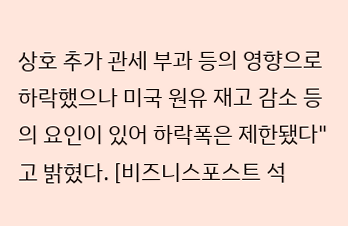상호 추가 관세 부과 등의 영향으로 하락했으나 미국 원유 재고 감소 등의 요인이 있어 하락폭은 제한됐다"고 밝혔다. [비즈니스포스트 석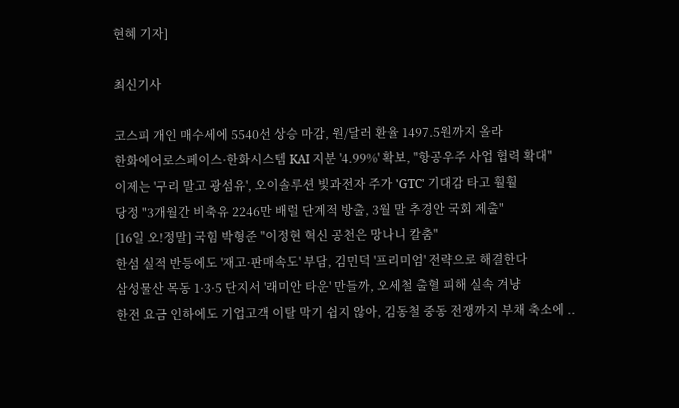현혜 기자]

최신기사

코스피 개인 매수세에 5540선 상승 마감, 원/달러 환율 1497.5원까지 올라
한화에어로스페이스·한화시스템 KAI 지분 '4.99%' 확보, "항공우주 사업 협력 확대"
이제는 '구리 말고 광섬유', 오이솔루션 빛과전자 주가 'GTC' 기대감 타고 훨훨
당정 "3개월간 비축유 2246만 배럴 단계적 방출, 3월 말 추경안 국회 제출"
[16일 오!정말] 국힘 박형준 "이정현 혁신 공천은 망나니 칼춤"
한섬 실적 반등에도 '재고·판매속도' 부담, 김민덕 '프리미엄' 전략으로 해결한다
삼성물산 목동 1·3·5 단지서 '래미안 타운' 만들까, 오세철 출혈 피해 실속 겨냥
한전 요금 인하에도 기업고객 이탈 막기 쉽지 않아, 김동철 중동 전쟁까지 부채 축소에 ..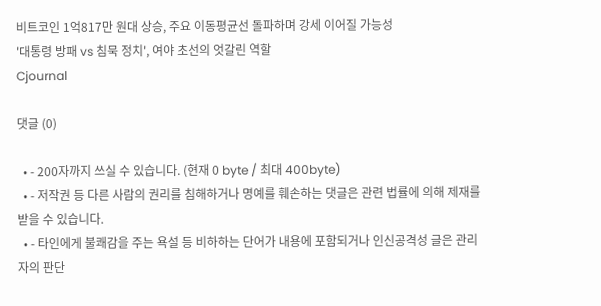비트코인 1억817만 원대 상승, 주요 이동평균선 돌파하며 강세 이어질 가능성
'대통령 방패 vs 침묵 정치', 여야 초선의 엇갈린 역할
Cjournal

댓글 (0)

  • - 200자까지 쓰실 수 있습니다. (현재 0 byte / 최대 400byte)
  • - 저작권 등 다른 사람의 권리를 침해하거나 명예를 훼손하는 댓글은 관련 법률에 의해 제재를 받을 수 있습니다.
  • - 타인에게 불쾌감을 주는 욕설 등 비하하는 단어가 내용에 포함되거나 인신공격성 글은 관리자의 판단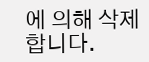에 의해 삭제 합니다.